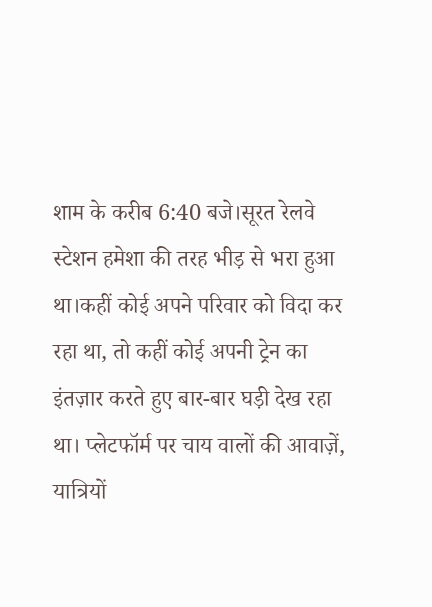शाम के करीब 6:40 बजे।सूरत रेलवे स्टेशन हमेशा की तरह भीड़ से भरा हुआ था।कहीं कोई अपने परिवार को विदा कर रहा था, तो कहीं कोई अपनी ट्रेन का इंतज़ार करते हुए बार-बार घड़ी देख रहा था। प्लेटफॉर्म पर चाय वालों की आवाज़ें, यात्रियों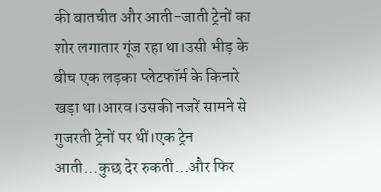की बातचीत और आती-जाती ट्रेनों का शोर लगातार गूंज रहा था।उसी भीड़ के बीच एक लड़का प्लेटफॉर्म के किनारे खड़ा था।आरव।उसकी नजरें सामने से गुजरती ट्रेनों पर थीं।एक ट्रेन आती…कुछ देर रुकती…और फिर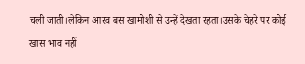चली जाती।लेकिन आरव बस खामोशी से उन्हें देखता रहता।उसके चेहरे पर कोई खास भाव नहीं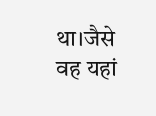था।जैसे वह यहां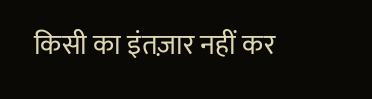किसी का इंतज़ार नहीं कर